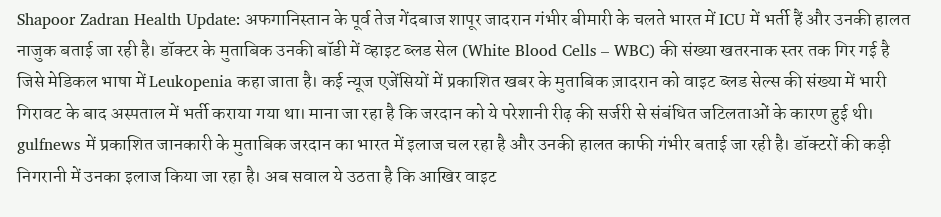Shapoor Zadran Health Update: अफगानिस्तान के पूर्व तेज गेंदबाज शापूर जादरान गंभीर बीमारी के चलते भारत में ICU में भर्ती हैं और उनकी हालत नाजुक बताई जा रही है। डॉक्टर के मुताबिक उनकी बॉडी में व्हाइट ब्लड सेल (White Blood Cells – WBC) की संख्या खतरनाक स्तर तक गिर गई है जिसे मेडिकल भाषा में Leukopenia कहा जाता है। कई न्यूज एजेंसियों में प्रकाशित खबर के मुताबिक ज़ादरान को वाइट ब्लड सेल्स की संख्या में भारी गिरावट के बाद अस्पताल में भर्ती कराया गया था। माना जा रहा है कि जरदान को ये परेशानी रीढ़ की सर्जरी से संबंधित जटिलताओं के कारण हुई थी।
gulfnews में प्रकाशित जानकारी के मुताबिक जरदान का भारत में इलाज चल रहा है और उनकी हालत काफी गंभीर बताई जा रही है। डॉक्टरों की कड़ी निगरानी में उनका इलाज किया जा रहा है। अब सवाल ये उठता है कि आखिर वाइट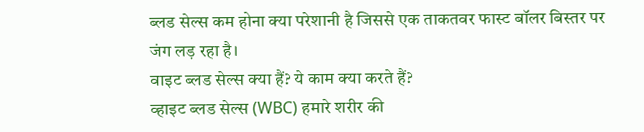ब्लड सेल्स कम होना क्या परेशानी है जिससे एक ताकतवर फास्ट बॉलर बिस्तर पर जंग लड़ रहा है।
वाइट ब्लड सेल्स क्या हैं? ये काम क्या करते हैं?
व्हाइट ब्लड सेल्स (WBC) हमारे शरीर की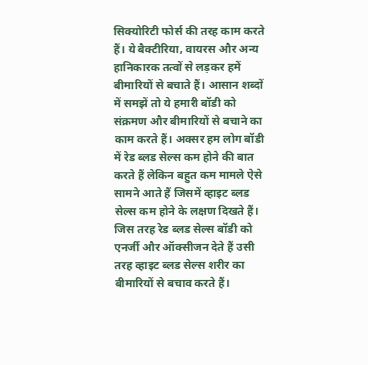सिक्योरिटी फोर्स की तरह काम करते हैं। ये बैक्टीरिया, वायरस और अन्य हानिकारक तत्वों से लड़कर हमें बीमारियों से बचाते हैं। आसान शब्दों में समझें तो ये हमारी बॉडी को संक्रमण और बीमारियों से बचाने का काम करते हैं। अक्सर हम लोग बॉडी में रेड ब्लड सेल्स कम होने की बात करते हैं लेकिन बहुत कम मामले ऐसे सामने आते हैं जिसमें व्हाइट ब्लड सेल्स कम होने के लक्षण दिखते हैं। जिस तरह रेड ब्लड सेल्स बॉडी को एनर्जी और ऑक्सीजन देते हैं उसी तरह व्हाइट ब्लड सेल्स शरीर का बीमारियों से बचाव करते हैं।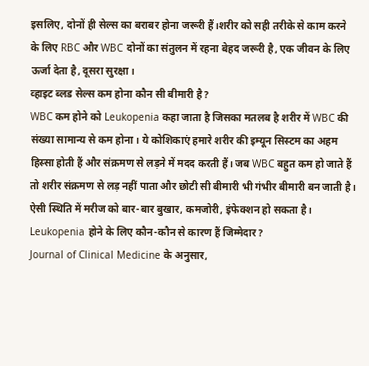इसलिए, दोनों ही सेल्स का बराबर होना जरूरी हैं।शरीर को सही तरीके से काम करने के लिए RBC और WBC दोनों का संतुलन में रहना बेहद जरूरी है, एक जीवन के लिए ऊर्जा देता है, दूसरा सुरक्षा।
व्हाइट ब्लड सेल्स कम होना कौन सी बीमारी है?
WBC कम होने को Leukopenia कहा जाता है जिसका मतलब है शरीर में WBC की संख्या सामान्य से कम होना। ये कोशिकाएं हमारे शरीर की इम्यून सिस्टम का अहम हिस्सा होती हैं और संक्रमण से लड़ने में मदद करती हैं। जब WBC बहुत कम हो जाते हैं तो शरीर संक्रमण से लड़ नहीं पाता और छोटी सी बीमारी भी गंभीर बीमारी बन जाती है। ऐसी स्थिति में मरीज को बार-बार बुखार, कमजोरी, इंफेक्शन हो सकता है।
Leukopenia होने के लिए कौन-कौन से कारण हैं जिम्मेदार?
Journal of Clinical Medicine के अनुसार,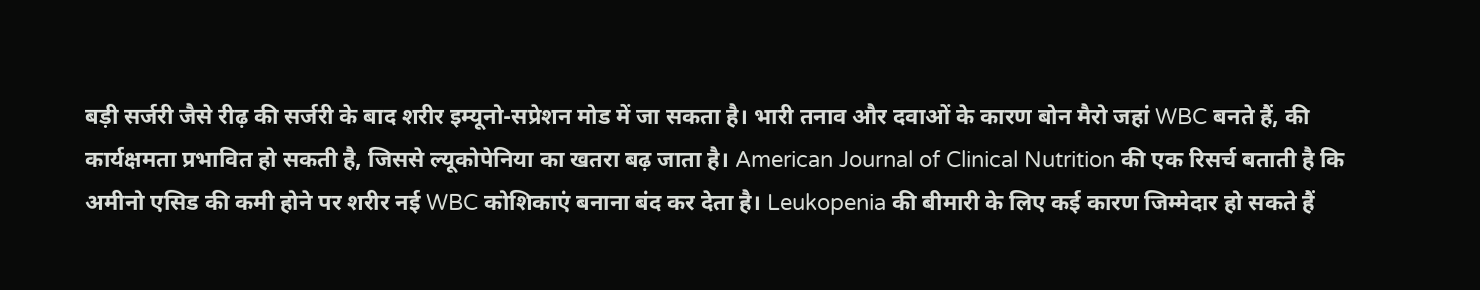बड़ी सर्जरी जैसे रीढ़ की सर्जरी के बाद शरीर इम्यूनो-सप्रेशन मोड में जा सकता है। भारी तनाव और दवाओं के कारण बोन मैरो जहां WBC बनते हैं, की कार्यक्षमता प्रभावित हो सकती है, जिससे ल्यूकोपेनिया का खतरा बढ़ जाता है। American Journal of Clinical Nutrition की एक रिसर्च बताती है कि अमीनो एसिड की कमी होने पर शरीर नई WBC कोशिकाएं बनाना बंद कर देता है। Leukopenia की बीमारी के लिए कई कारण जिम्मेदार हो सकते हैं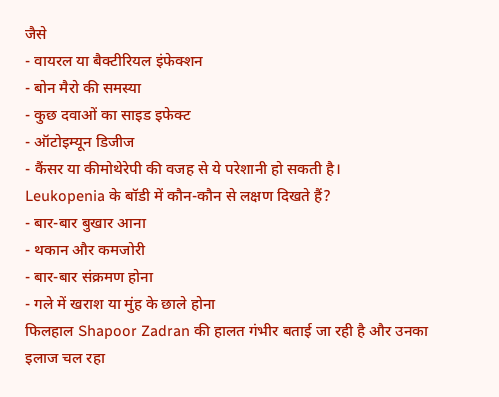जैसे
- वायरल या बैक्टीरियल इंफेक्शन
- बोन मैरो की समस्या
- कुछ दवाओं का साइड इफेक्ट
- ऑटोइम्यून डिजीज
- कैंसर या कीमोथेरेपी की वजह से ये परेशानी हो सकती है।
Leukopenia के बॉडी में कौन-कौन से लक्षण दिखते हैं?
- बार-बार बुखार आना
- थकान और कमजोरी
- बार-बार संक्रमण होना
- गले में खराश या मुंह के छाले होना
फिलहाल Shapoor Zadran की हालत गंभीर बताई जा रही है और उनका इलाज चल रहा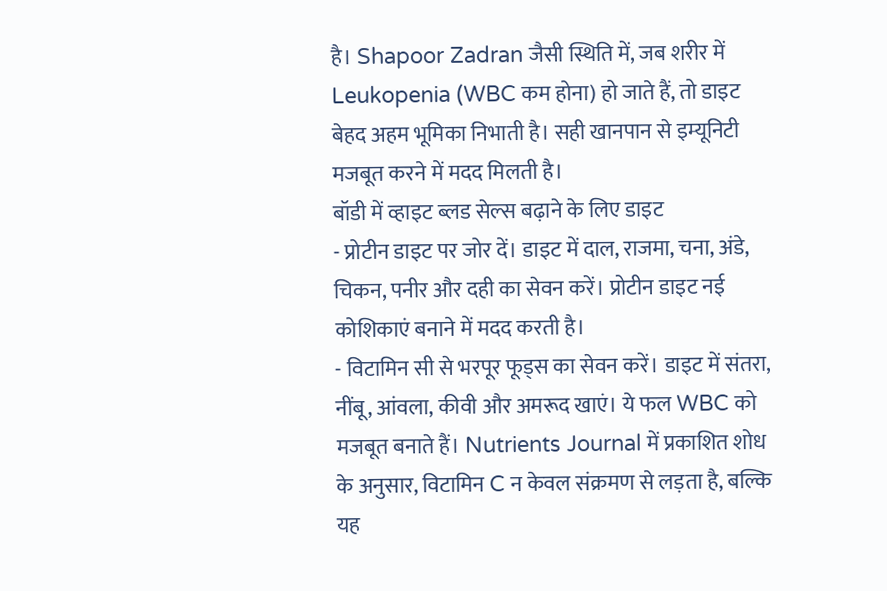है। Shapoor Zadran जैसी स्थिति में, जब शरीर में Leukopenia (WBC कम होना) हो जाते हैं, तो डाइट बेहद अहम भूमिका निभाती है। सही खानपान से इम्यूनिटी मजबूत करने में मदद मिलती है।
बॉडी में व्हाइट ब्लड सेल्स बढ़ाने के लिए डाइट
- प्रोटीन डाइट पर जोर दें। डाइट में दाल, राजमा, चना, अंडे, चिकन, पनीर और दही का सेवन करें। प्रोटीन डाइट नई कोशिकाएं बनाने में मदद करती है।
- विटामिन सी से भरपूर फूड्स का सेवन करें। डाइट में संतरा, नींबू, आंवला, कीवी और अमरूद खाएं। ये फल WBC को मजबूत बनाते हैं। Nutrients Journal में प्रकाशित शोध के अनुसार, विटामिन C न केवल संक्रमण से लड़ता है, बल्कि यह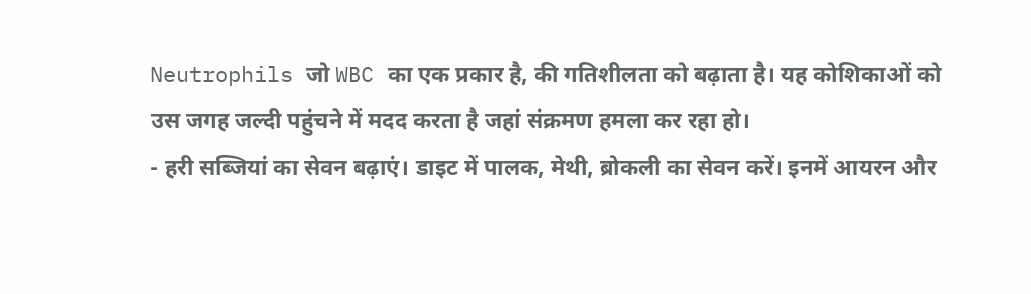Neutrophils जो WBC का एक प्रकार है, की गतिशीलता को बढ़ाता है। यह कोशिकाओं को उस जगह जल्दी पहुंचने में मदद करता है जहां संक्रमण हमला कर रहा हो।
- हरी सब्जियां का सेवन बढ़ाएं। डाइट में पालक, मेथी, ब्रोकली का सेवन करें। इनमें आयरन और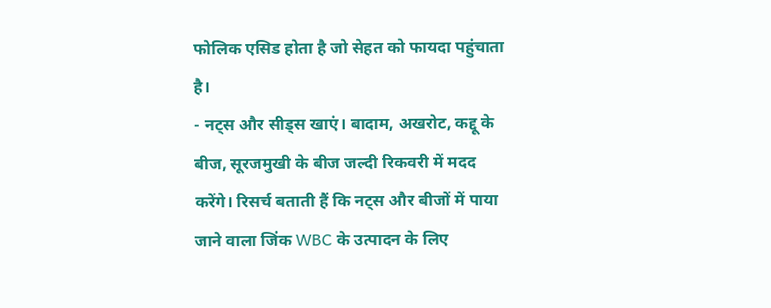फोलिक एसिड होता है जो सेहत को फायदा पहुंचाता है।
- नट्स और सीड्स खाएं। बादाम, अखरोट, कद्दू के बीज, सूरजमुखी के बीज जल्दी रिकवरी में मदद करेंगे। रिसर्च बताती हैं कि नट्स और बीजों में पाया जाने वाला जिंक WBC के उत्पादन के लिए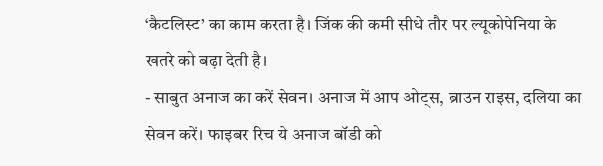‘कैटलिस्ट’ का काम करता है। जिंक की कमी सीधे तौर पर ल्यूकोपेनिया के खतरे को बढ़ा देती है।
- साबुत अनाज का करें सेवन। अनाज में आप ओट्स, ब्राउन राइस, दलिया का सेवन करें। फाइबर रिच ये अनाज बॉडी को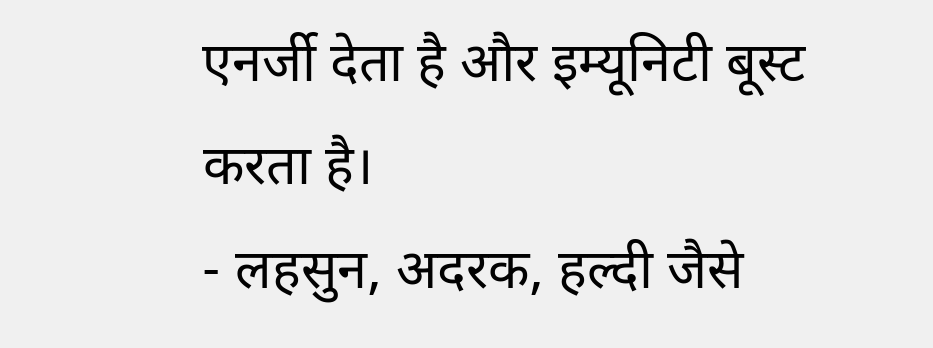एनर्जी देता है और इम्यूनिटी बूस्ट करता है।
- लहसुन, अदरक, हल्दी जैसे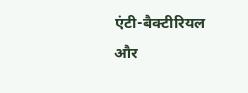एंटी-बैक्टीरियल और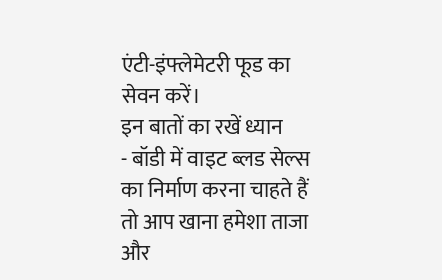एंटी-इंफ्लेमेटरी फूड का सेवन करें।
इन बातों का रखें ध्यान
- बॉडी में वाइट ब्लड सेल्स का निर्माण करना चाहते हैं तो आप खाना हमेशा ताजा और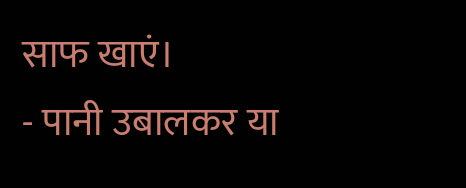साफ खाएं।
- पानी उबालकर या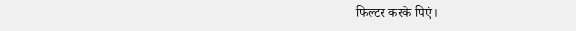फिल्टर करके पिएं।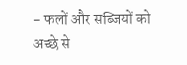- फलों और सब्जियों को अच्छे से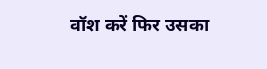वॉश करें फिर उसका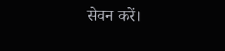सेवन करें।